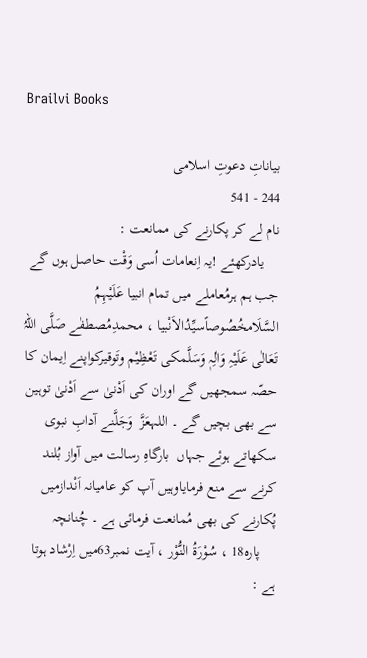Brailvi Books

بیاناتِ دعوتِ اسلامی
244 - 541
نام لے کر پکارنے کی ممانعت :
    یادرکھئے !یہ اِنعامات اُسی وَقْت حاصل ہوں گے جب ہم ہرمُعاملے میں تمام انبیا عَلَیْہِمُ السَّلَامخُصُوصاًسیِّدُالاَنْبیا ، محمدِمُصطفٰے صَلَّی اللہُ تَعَالٰی عَلَیْہِ وَاٰلِہٖ وَسَلَّمکی تَعْظِیْم وتَوقیرکواپنے اِیمان کا حصّہ سمجھیں گے اوران کی اَدْنیٰ سے اَدْنیٰ توہین سے بھی بچیں گے ۔ اللہعَزَّ  وَجَلَّنے آدابِ نبوی سکھاتے ہوئے جہاں  بارگاہِ رسالت میں آواز بُلند کرنے سے منع فرمایاوہیں آپ کو عامیانہ اَنْدازمیں پُکارنے کی بھی مُمانعت فرمائی ہے ۔ چُنانچہ
    پارہ18 ، سُوْرَۃُ النُّوْر ، آیت نمبر63میں اِرْشاد ہوتا ہے :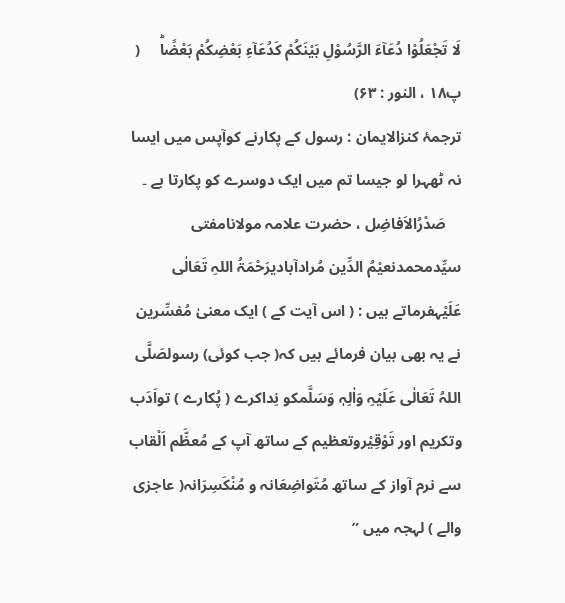لَا تَجْعَلُوْا دُعَآءَ الرَّسُوْلِ بَیْنَكُمْ كَدُعَآءِ بَعْضِكُمْ بَعْضًاؕ     ( پ۱۸ ، النور : ۶۳)
ترجمۂ کنزالایمان : رسول کے پکارنے کوآپس میں ایسا نہ ٹھہرا لو جیسا تم میں ایک دوسرے کو پکارتا ہے ۔
    صَدْرُالاَفاضِل ، حضرت علامہ مولانامفتی  سیِّدمحمدنعیْمُ الدِّین مُرادآبادیرَحْمَۃُ اللہِ تَعَالٰی عَلَیْہفرماتے ہیں : ( اس آیت کے ) ایک معنیٰ مُفسِّرین نے یہ بھی بیان فرمائے ہیں کہ( جب کوئی) رسولصَلَّی اللہُ تَعَالٰی عَلَیْہِ وَاٰلِہٖ وَسَلَّمکو نِداکرے ( پُکارے ) تواَدَب وتکریم اور تَوْقِیْروتعظیم کے ساتھ آپ کے مُعظَّم اَلْقاب سے نرم آواز کے ساتھ مُتَواضِعَانہ و مُنْکَسِرَانہ( عاجزی والے ) لہجہ میں ”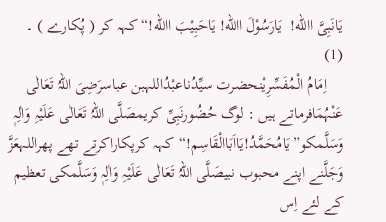یَانَبِیَّ االله!  یَارَسُوْلَ االله! یَاحَبِیْبَ االله!“ کہہ کر ( پُکارے ) ۔ (1)
    اِمَامُ الْمُفَسِّرِیْنحضرت سیِّدُناعبْدُاللہبن عباسرَضِیَ اللہُ تَعَالٰی عَنْہُمَافرماتے ہیں : لوگ حُضُورنَبِیِّ کریمصَلَّی اللہُ تَعَالٰی عَلَیْہِ وَاٰلِہٖ وَسَلَّمکو”یَامُحَمَّدُ!یَااَبَاالْقَاسِم!“کہہ کرپکاراکرتے تھے پھراللہعَزَّ  وَجَلَّنے اپنے محبوب نبیصَلَّی اللہُ تَعَالٰی عَلَیْہِ وَاٰلِہٖ وَسَلَّمکی تعظیم کے لئے اِس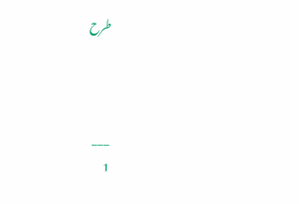طرح



___
1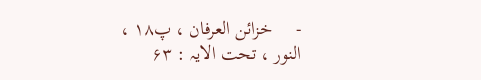-     خزائن العرفان ، پ۱۸ ، النور ، تحت الایہ : ۶۳